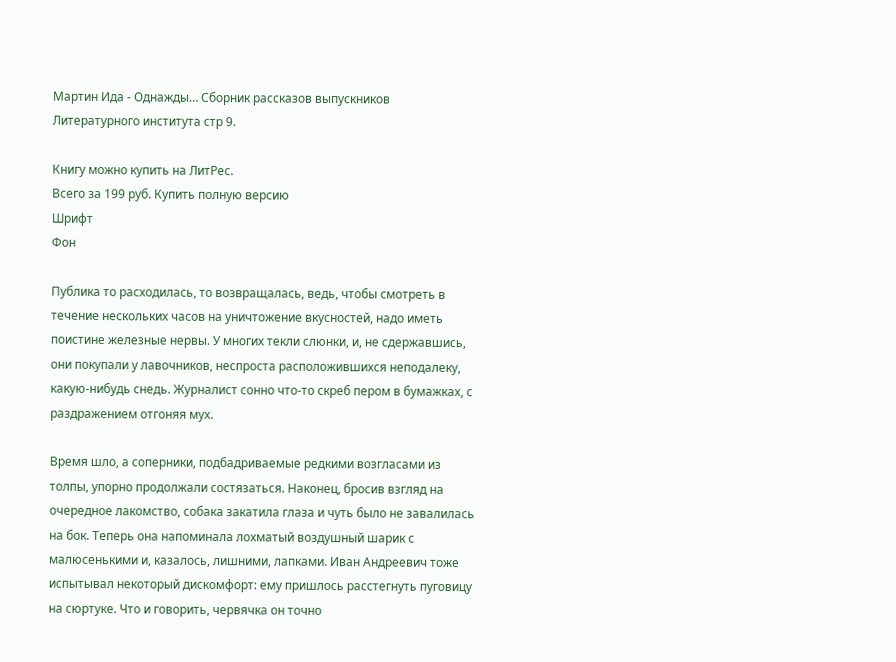Мартин Ида - Однажды… Сборник рассказов выпускников Литературного института стр 9.

Книгу можно купить на ЛитРес.
Всего за 199 руб. Купить полную версию
Шрифт
Фон

Публика то расходилась, то возвращалась, ведь, чтобы смотреть в течение нескольких часов на уничтожение вкусностей, надо иметь поистине железные нервы. У многих текли слюнки, и, не сдержавшись, они покупали у лавочников, неспроста расположившихся неподалеку, какую-нибудь снедь. Журналист сонно что-то скреб пером в бумажках, с раздражением отгоняя мух.

Время шло, а соперники, подбадриваемые редкими возгласами из толпы, упорно продолжали состязаться. Наконец, бросив взгляд на очередное лакомство, собака закатила глаза и чуть было не завалилась на бок. Теперь она напоминала лохматый воздушный шарик с малюсенькими и, казалось, лишними, лапками. Иван Андреевич тоже испытывал некоторый дискомфорт: ему пришлось расстегнуть пуговицу на сюртуке. Что и говорить, червячка он точно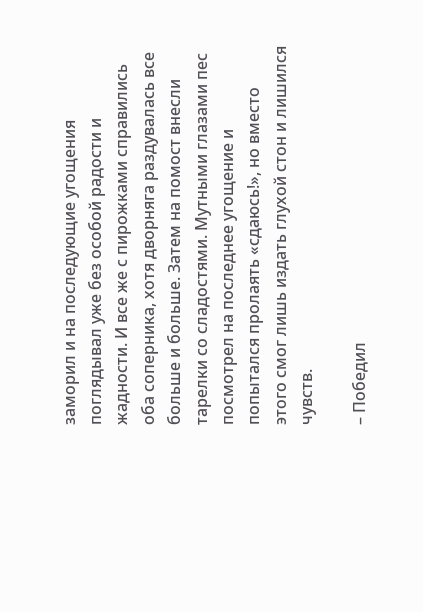заморил и на последующие угощения поглядывал уже без особой радости и жадности. И все же с пирожками справились оба соперника, хотя дворняга раздувалась все больше и больше. Затем на помост внесли тарелки со сладостями. Мутными глазами пес посмотрел на последнее угощение и попытался пролаять «сдаюсь!», но вместо этого смог лишь издать глухой стон и лишился чувств.

– Победил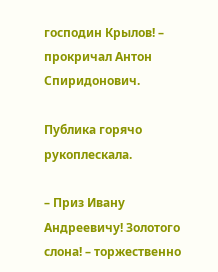господин Крылов! – прокричал Антон Спиридонович.

Публика горячо рукоплескала.

– Приз Ивану Андреевичу! Золотого слона! – торжественно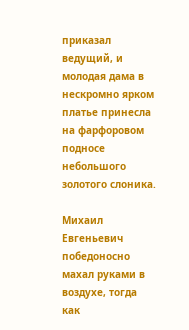приказал ведущий, и молодая дама в нескромно ярком платье принесла на фарфоровом подносе небольшого золотого слоника.

Михаил Евгеньевич победоносно махал руками в воздухе, тогда как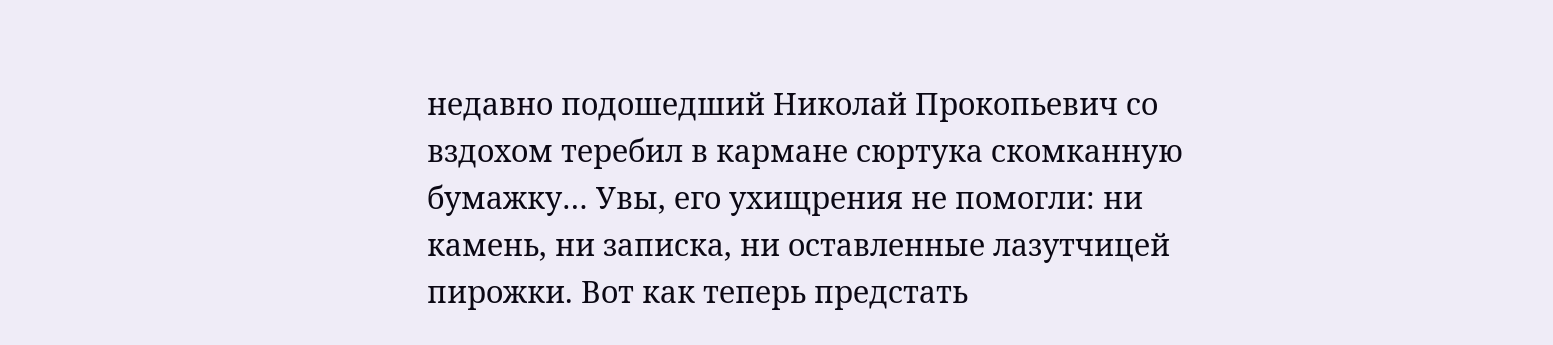недавно подошедший Николай Прокопьевич со вздохом теребил в кармане сюртука скомканную бумажку… Увы, его ухищрения не помогли: ни камень, ни записка, ни оставленные лазутчицей пирожки. Вот как теперь предстать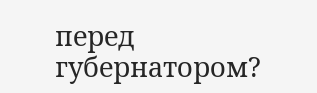перед губернатором?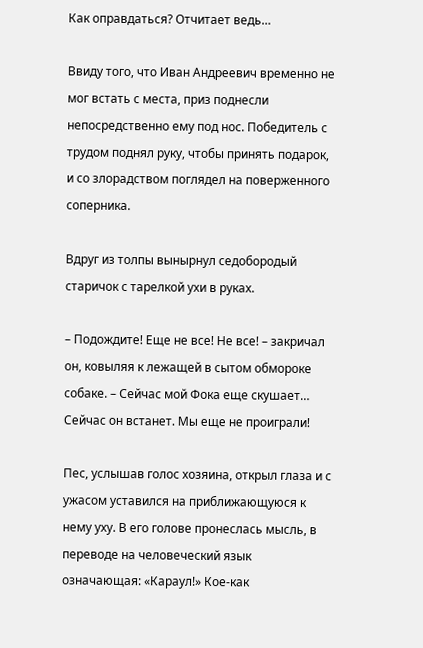Как оправдаться? Отчитает ведь…

Ввиду того, что Иван Андреевич временно не мог встать с места, приз поднесли непосредственно ему под нос. Победитель с трудом поднял руку, чтобы принять подарок, и со злорадством поглядел на поверженного соперника.

Вдруг из толпы вынырнул седобородый старичок с тарелкой ухи в руках.

– Подождите! Еще не все! Не все! – закричал он, ковыляя к лежащей в сытом обмороке собаке. – Сейчас мой Фока еще скушает… Сейчас он встанет. Мы еще не проиграли!

Пес, услышав голос хозяина, открыл глаза и с ужасом уставился на приближающуюся к нему уху. В его голове пронеслась мысль, в переводе на человеческий язык означающая: «Караул!» Кое-как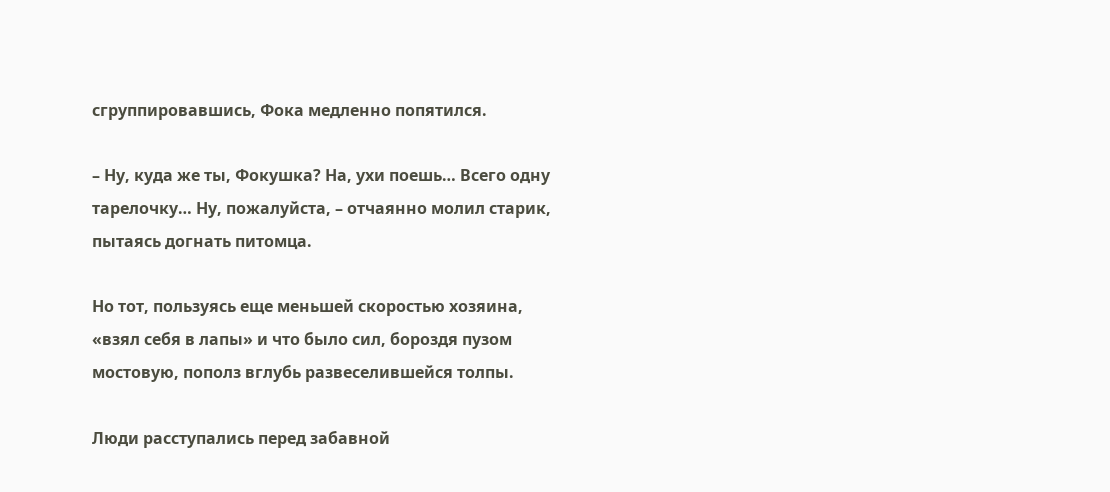сгруппировавшись, Фока медленно попятился.

– Ну, куда же ты, Фокушка? На, ухи поешь… Всего одну тарелочку… Ну, пожалуйста, – отчаянно молил старик, пытаясь догнать питомца.

Но тот, пользуясь еще меньшей скоростью хозяина, «взял себя в лапы» и что было сил, бороздя пузом мостовую, пополз вглубь развеселившейся толпы.

Люди расступались перед забавной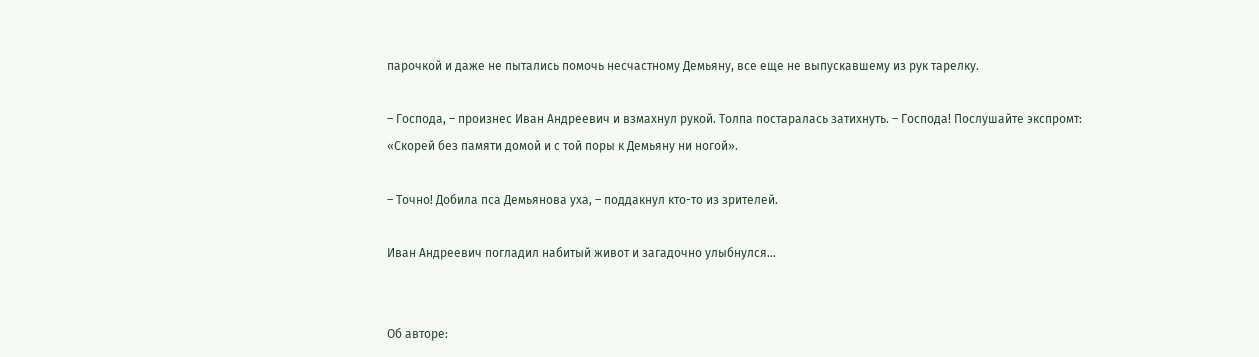парочкой и даже не пытались помочь несчастному Демьяну, все еще не выпускавшему из рук тарелку.

– Господа, – произнес Иван Андреевич и взмахнул рукой. Толпа постаралась затихнуть. – Господа! Послушайте экспромт: «Скорей без памяти домой и с той поры к Демьяну ни ногой».

– Точно! Добила пса Демьянова уха, – поддакнул кто-то из зрителей.

Иван Андреевич погладил набитый живот и загадочно улыбнулся…


Об авторе: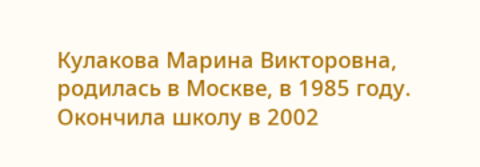Кулакова Марина Викторовна, родилась в Москве, в 1985 году. Окончила школу в 2002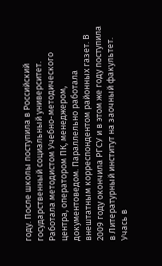году. После школы поступила в Российский государственный социальный университет. Работала методистом Учебно-методического центра, оператором ПК, менеджером, документоведом. Параллельно работала внештатным корреспондентом районных газет. В 2009 году окончила РГСУ и в этом же году поступила в Литературный институт на заочный факультет. Учась в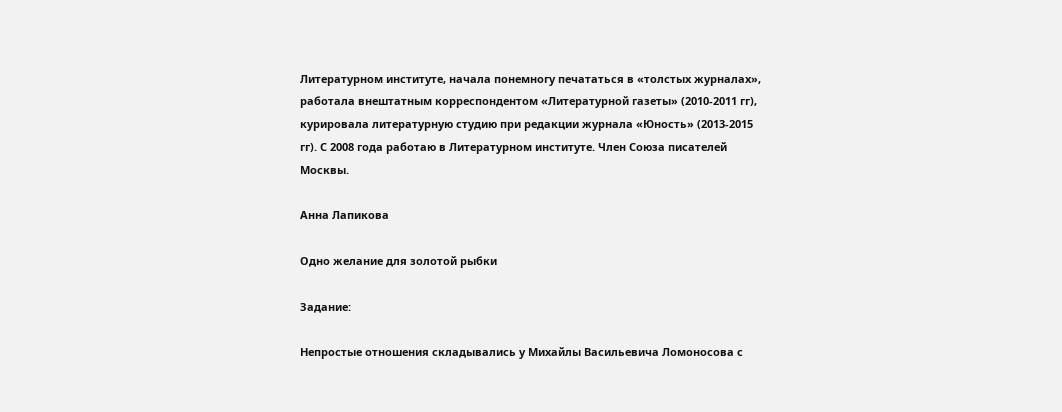Литературном институте, начала понемногу печататься в «толстых журналах», работала внештатным корреспондентом «Литературной газеты» (2010-2011 гг), курировала литературную студию при редакции журнала «Юность» (2013-2015 гг). С 2008 года работаю в Литературном институте. Член Союза писателей Москвы.

Анна Лапикова

Одно желание для золотой рыбки

Задание:

Непростые отношения складывались у Михайлы Васильевича Ломоносова с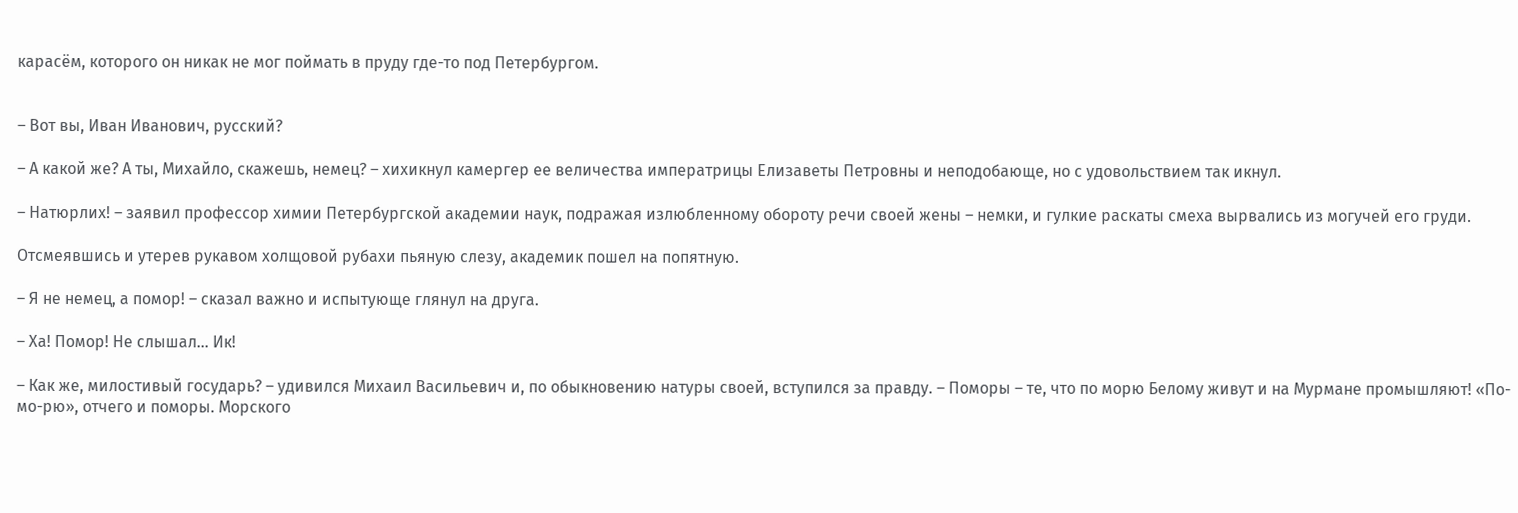карасём, которого он никак не мог поймать в пруду где-то под Петербургом.


– Вот вы, Иван Иванович, русский?

– А какой же? А ты, Михайло, скажешь, немец? – хихикнул камергер ее величества императрицы Елизаветы Петровны и неподобающе, но с удовольствием так икнул.

– Натюрлих! – заявил профессор химии Петербургской академии наук, подражая излюбленному обороту речи своей жены – немки, и гулкие раскаты смеха вырвались из могучей его груди.

Отсмеявшись и утерев рукавом холщовой рубахи пьяную слезу, академик пошел на попятную.

– Я не немец, а помор! – сказал важно и испытующе глянул на друга.

– Ха! Помор! Не слышал… Ик!

– Как же, милостивый государь? – удивился Михаил Васильевич и, по обыкновению натуры своей, вступился за правду. – Поморы – те, что по морю Белому живут и на Мурмане промышляют! «По-мо-рю», отчего и поморы. Морского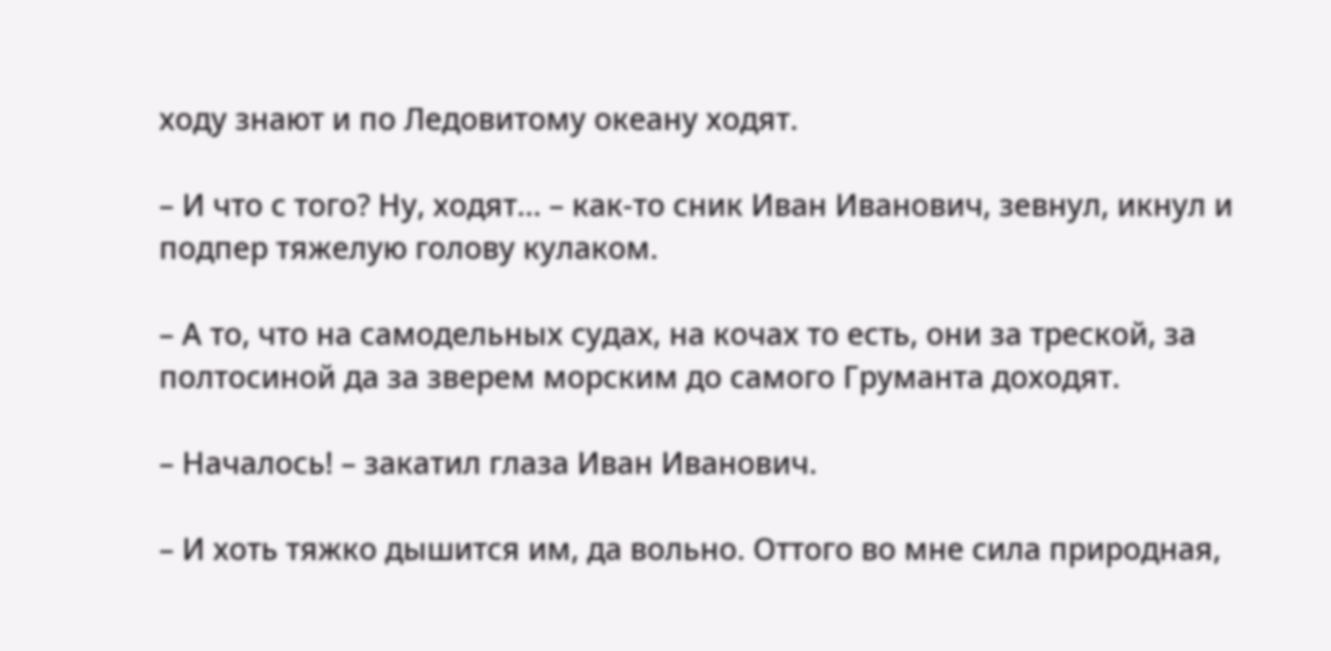ходу знают и по Ледовитому океану ходят.

– И что с того? Ну, ходят… – как-то сник Иван Иванович, зевнул, икнул и подпер тяжелую голову кулаком.

– А то, что на самодельных судах, на кочах то есть, они за треской, за полтосиной да за зверем морским до самого Груманта доходят.

– Началось! – закатил глаза Иван Иванович.

– И хоть тяжко дышится им, да вольно. Оттого во мне сила природная,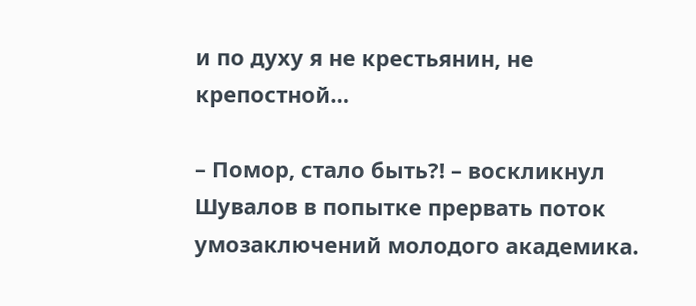и по духу я не крестьянин, не крепостной…

– Помор, стало быть?! – воскликнул Шувалов в попытке прервать поток умозаключений молодого академика.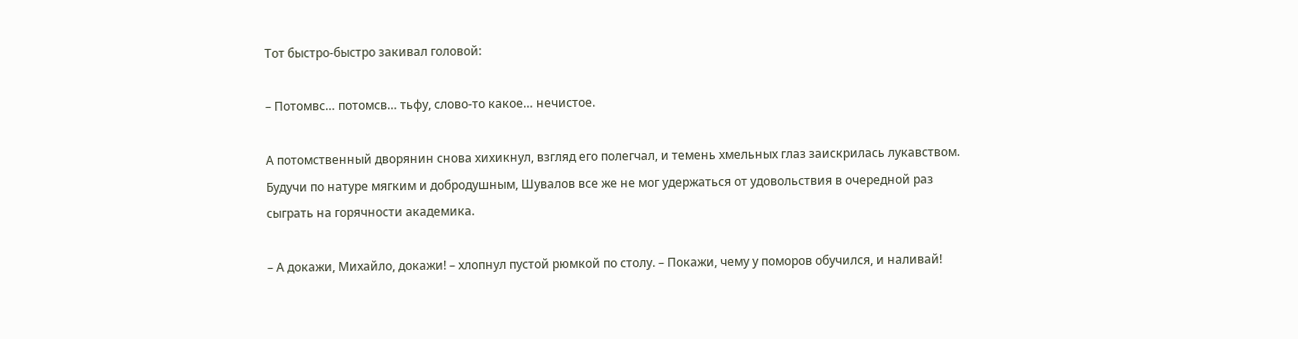Тот быстро-быстро закивал головой:

– Потомвс… потомсв… тьфу, слово-то какое… нечистое.

А потомственный дворянин снова хихикнул, взгляд его полегчал, и темень хмельных глаз заискрилась лукавством. Будучи по натуре мягким и добродушным, Шувалов все же не мог удержаться от удовольствия в очередной раз сыграть на горячности академика.

– А докажи, Михайло, докажи! – хлопнул пустой рюмкой по столу. – Покажи, чему у поморов обучился, и наливай!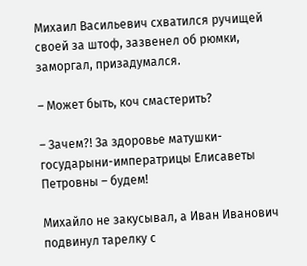Михаил Васильевич схватился ручищей своей за штоф, зазвенел об рюмки, заморгал, призадумался.

– Может быть, коч смастерить?

– Зачем?! За здоровье матушки-государыни-императрицы Елисаветы Петровны – будем!

Михайло не закусывал, а Иван Иванович подвинул тарелку с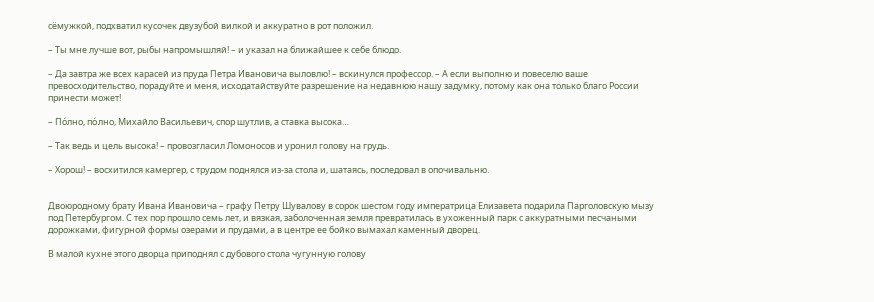сёмужкой, подхватил кусочек двузубой вилкой и аккуратно в рот положил.

– Ты мне лучше вот, рыбы напромышляй! – и указал на ближайшее к себе блюдо.

– Да завтра же всех карасей из пруда Петра Ивановича выловлю! – вскинулся профессор. – А если выполню и повеселю ваше превосходительство, порадуйте и меня, исходатайствуйте разрешение на недавнюю нашу задумку, потому как она только благо России принести может!

– По́лно, по́лно, Михайло Васильевич, спор шутлив, а ставка высока…

– Так ведь и цель высока! – провозгласил Ломоносов и уронил голову на грудь.

– Хорош! – восхитился камергер, с трудом поднялся из-за стола и, шатаясь, последовал в опочивальню.


Двоюродному брату Ивана Ивановича – графу Петру Шувалову в сорок шестом году императрица Елизавета подарила Парголовскую мызу под Петербургом. С тех пор прошло семь лет, и вязкая, заболоченная земля превратилась в ухоженный парк с аккуратными песчаными дорожками, фигурной формы озерами и прудами, а в центре ее бойко вымахал каменный дворец.

В малой кухне этого дворца приподнял с дубового стола чугунную голову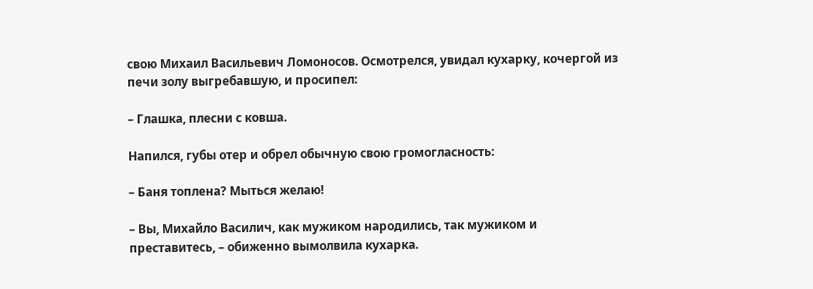свою Михаил Васильевич Ломоносов. Осмотрелся, увидал кухарку, кочергой из печи золу выгребавшую, и просипел:

– Глашка, плесни с ковша.

Напился, губы отер и обрел обычную свою громогласность:

– Баня топлена? Мыться желаю!

– Вы, Михайло Василич, как мужиком народились, так мужиком и преставитесь, – обиженно вымолвила кухарка.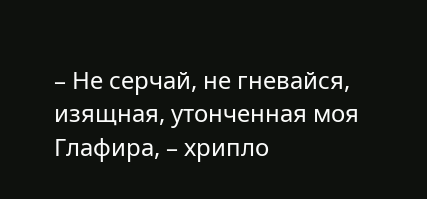– Не серчай, не гневайся, изящная, утонченная моя Глафира, – хрипло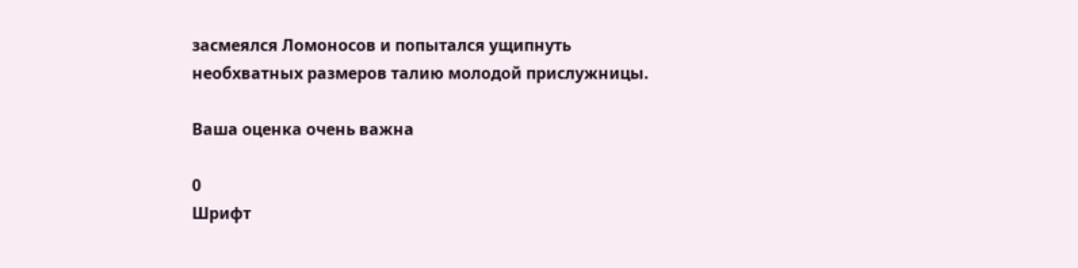засмеялся Ломоносов и попытался ущипнуть необхватных размеров талию молодой прислужницы.

Ваша оценка очень важна

0
Шрифт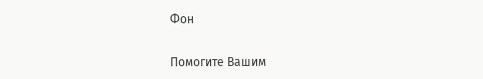Фон

Помогите Вашим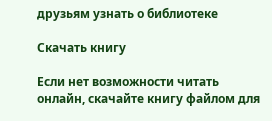друзьям узнать о библиотеке

Скачать книгу

Если нет возможности читать онлайн, скачайте книгу файлом для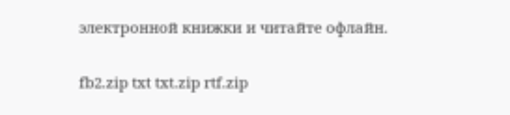электронной книжки и читайте офлайн.

fb2.zip txt txt.zip rtf.zip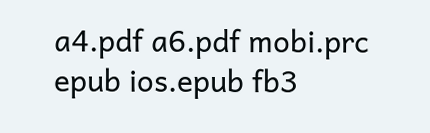a4.pdf a6.pdf mobi.prc epub ios.epub fb3